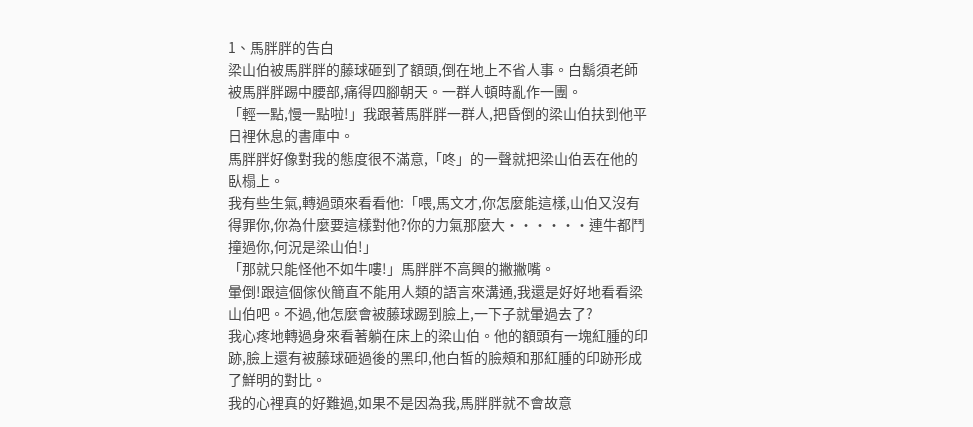1、馬胖胖的告白
梁山伯被馬胖胖的藤球砸到了額頭,倒在地上不省人事。白鬍須老師被馬胖胖踢中腰部,痛得四腳朝天。一群人頓時亂作一團。
「輕一點,慢一點啦!」我跟著馬胖胖一群人,把昏倒的梁山伯扶到他平日裡休息的書庫中。
馬胖胖好像對我的態度很不滿意,「咚」的一聲就把梁山伯丟在他的臥榻上。
我有些生氣,轉過頭來看看他:「喂,馬文才,你怎麼能這樣,山伯又沒有得罪你,你為什麼要這樣對他?你的力氣那麼大······連牛都鬥撞過你,何況是梁山伯!」
「那就只能怪他不如牛嘍!」馬胖胖不高興的撇撇嘴。
暈倒!跟這個傢伙簡直不能用人類的語言來溝通,我還是好好地看看梁山伯吧。不過,他怎麼會被藤球踢到臉上,一下子就暈過去了?
我心疼地轉過身來看著躺在床上的梁山伯。他的額頭有一塊紅腫的印跡,臉上還有被藤球砸過後的黑印,他白皙的臉頰和那紅腫的印跡形成了鮮明的對比。
我的心裡真的好難過,如果不是因為我,馬胖胖就不會故意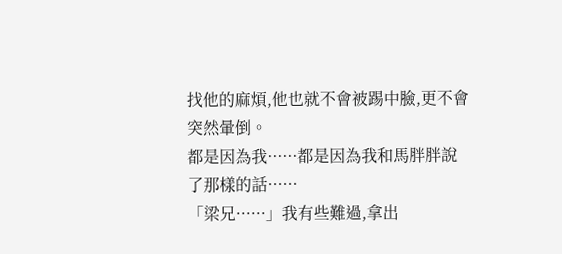找他的麻煩,他也就不會被踢中臉,更不會突然暈倒。
都是因為我······都是因為我和馬胖胖說了那樣的話······
「梁兄······」我有些難過,拿出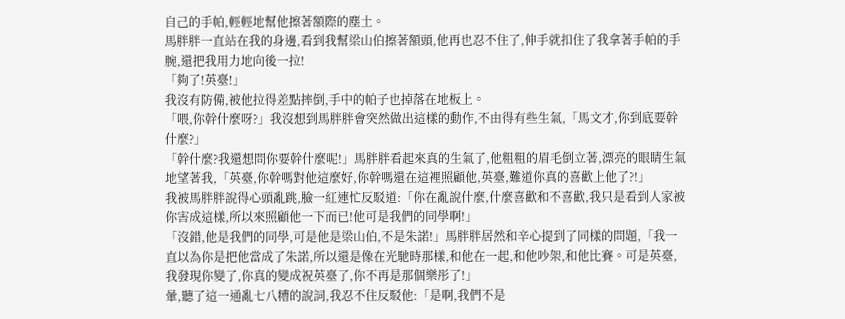自己的手帕,輕輕地幫他擦著額際的塵土。
馬胖胖一直站在我的身邊,看到我幫梁山伯擦著額頭,他再也忍不住了,伸手就扣住了我拿著手帕的手腕,還把我用力地向後一拉!
「夠了!英臺!」
我沒有防備,被他拉得差點摔倒,手中的帕子也掉落在地板上。
「喂,你幹什麼呀?」我沒想到馬胖胖會突然做出這樣的動作,不由得有些生氣,「馬文才,你到底要幹什麼?」
「幹什麼?我還想問你要幹什麼呢!」馬胖胖看起來真的生氣了,他粗粗的眉毛倒立著,漂亮的眼睛生氣地望著我,「英臺,你幹嗎對他這麼好,你幹嗎還在這裡照顧他,英臺,難道你真的喜歡上他了?!」
我被馬胖胖說得心頭亂跳,臉一紅連忙反駁道:「你在亂說什麼,什麼喜歡和不喜歡,我只是看到人家被你害成這樣,所以來照顧他一下而已!他可是我們的同學啊!」
「沒錯,他是我們的同學,可是他是梁山伯,不是朱諾!」馬胖胖居然和辛心提到了同樣的問題,「我一直以為你是把他當成了朱諾,所以還是像在光馳時那樣,和他在一起,和他吵架,和他比賽。可是英臺,我發現你變了,你真的變成祝英臺了,你不再是那個樂彤了!」
暈,聽了這一通亂七八糟的說詞,我忍不住反駁他:「是啊,我們不是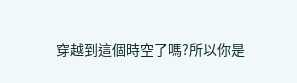穿越到這個時空了嗎?所以你是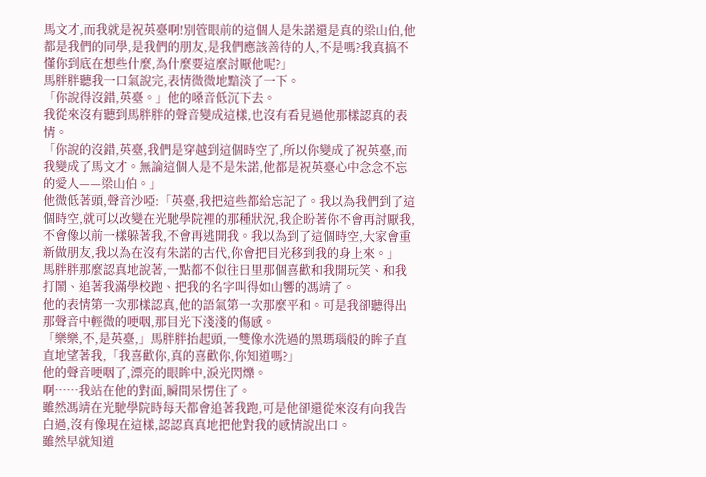馬文才,而我就是祝英臺啊!別管眼前的這個人是朱諾還是真的梁山伯,他都是我們的同學,是我們的朋友,是我們應該善待的人,不是嗎?我真搞不懂你到底在想些什麼,為什麼要這麼討厭他呢?」
馬胖胖聽我一口氣說完,表情微微地黯淡了一下。
「你說得沒錯,英臺。」他的嗓音低沉下去。
我從來沒有聽到馬胖胖的聲音變成這樣,也沒有看見過他那樣認真的表情。
「你說的沒錯,英臺,我們是穿越到這個時空了,所以你變成了祝英臺,而我變成了馬文才。無論這個人是不是朱諾,他都是祝英臺心中念念不忘的愛人——梁山伯。」
他微低著頭,聲音沙啞:「英臺,我把這些都給忘記了。我以為我們到了這個時空,就可以改變在光馳學院裡的那種狀況,我企盼著你不會再討厭我,不會像以前一樣躲著我,不會再逃開我。我以為到了這個時空,大家會重新做朋友,我以為在沒有朱諾的古代,你會把目光移到我的身上來。」
馬胖胖那麼認真地說著,一點都不似往日里那個喜歡和我開玩笑、和我打鬧、追著我滿學校跑、把我的名字叫得如山響的馮靖了。
他的表情第一次那樣認真,他的語氣第一次那麼平和。可是我卻聽得出那聲音中輕微的哽咽,那目光下淺淺的傷感。
「樂樂,不,是英臺,」馬胖胖抬起頭,一雙像水洗過的黑瑪瑙般的眸子直直地望著我,「我喜歡你,真的喜歡你,你知道嗎?」
他的聲音哽咽了,漂亮的眼眸中,淚光閃爍。
啊……我站在他的對面,瞬間呆愣住了。
雖然馮靖在光馳學院時每天都會追著我跑,可是他卻還從來沒有向我告白過,沒有像現在這樣,認認真真地把他對我的感情說出口。
雖然早就知道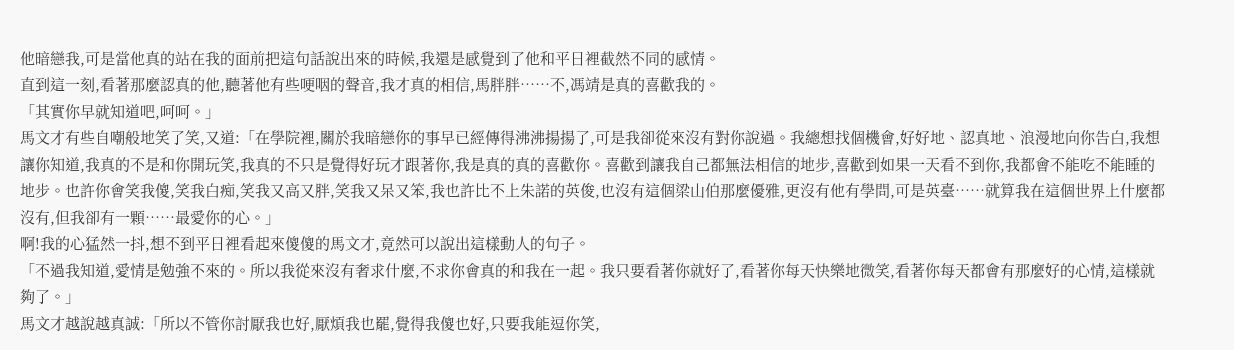他暗戀我,可是當他真的站在我的面前把這句話說出來的時候,我還是感覺到了他和平日裡截然不同的感情。
直到這一刻,看著那麼認真的他,聽著他有些哽咽的聲音,我才真的相信,馬胖胖……不,馮靖是真的喜歡我的。
「其實你早就知道吧,呵呵。」
馬文才有些自嘲般地笑了笑,又道:「在學院裡,關於我暗戀你的事早已經傳得沸沸揚揚了,可是我卻從來沒有對你說過。我總想找個機會,好好地、認真地、浪漫地向你告白,我想讓你知道,我真的不是和你開玩笑,我真的不只是覺得好玩才跟著你,我是真的真的喜歡你。喜歡到讓我自己都無法相信的地步,喜歡到如果一天看不到你,我都會不能吃不能睡的地步。也許你會笑我傻,笑我白痴,笑我又高又胖,笑我又呆又笨,我也許比不上朱諾的英俊,也沒有這個梁山伯那麼優雅,更沒有他有學問,可是英臺……就算我在這個世界上什麼都沒有,但我卻有一顆……最愛你的心。」
啊!我的心猛然一抖,想不到平日裡看起來傻傻的馬文才,竟然可以說出這樣動人的句子。
「不過我知道,愛情是勉強不來的。所以我從來沒有奢求什麼,不求你會真的和我在一起。我只要看著你就好了,看著你每天快樂地微笑,看著你每天都會有那麼好的心情,這樣就夠了。」
馬文才越說越真誠:「所以不管你討厭我也好,厭煩我也罷,覺得我傻也好,只要我能逗你笑,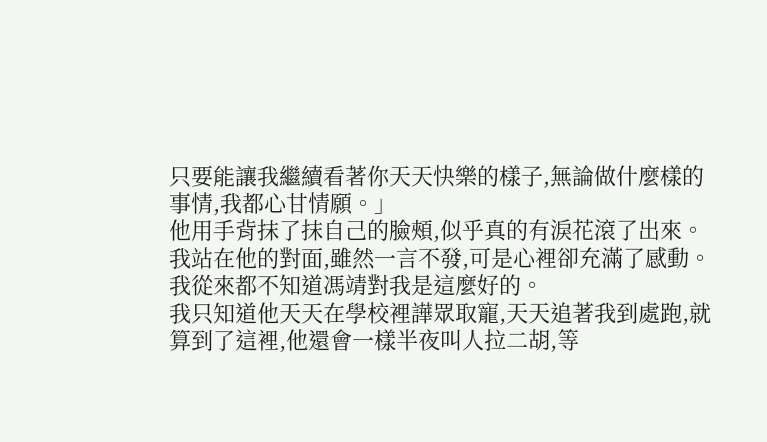只要能讓我繼續看著你天天快樂的樣子,無論做什麼樣的事情,我都心甘情願。」
他用手背抹了抹自己的臉頰,似乎真的有淚花滾了出來。
我站在他的對面,雖然一言不發,可是心裡卻充滿了感動。
我從來都不知道馮靖對我是這麼好的。
我只知道他天天在學校裡譁眾取寵,天天追著我到處跑,就算到了這裡,他還會一樣半夜叫人拉二胡,等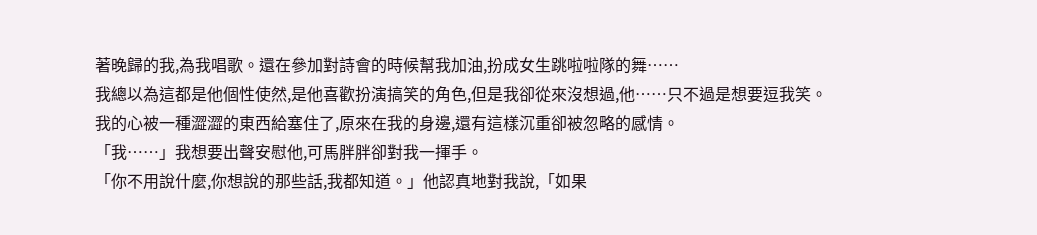著晚歸的我,為我唱歌。還在參加對詩會的時候幫我加油,扮成女生跳啦啦隊的舞……
我總以為這都是他個性使然,是他喜歡扮演搞笑的角色,但是我卻從來沒想過,他……只不過是想要逗我笑。
我的心被一種澀澀的東西給塞住了,原來在我的身邊,還有這樣沉重卻被忽略的感情。
「我……」我想要出聲安慰他,可馬胖胖卻對我一揮手。
「你不用說什麼,你想說的那些話,我都知道。」他認真地對我說,「如果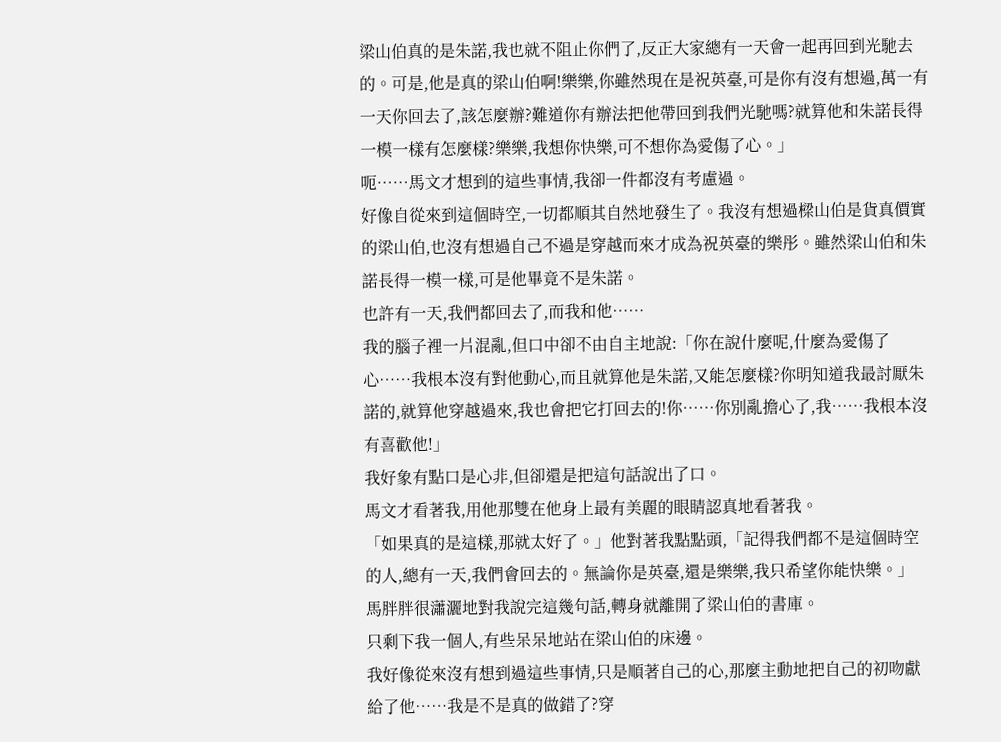梁山伯真的是朱諾,我也就不阻止你們了,反正大家總有一天會一起再回到光馳去的。可是,他是真的梁山伯啊!樂樂,你雖然現在是祝英臺,可是你有沒有想過,萬一有一天你回去了,該怎麼辦?難道你有辦法把他帶回到我們光馳嗎?就算他和朱諾長得一模一樣有怎麼樣?樂樂,我想你快樂,可不想你為愛傷了心。」
呃……馬文才想到的這些事情,我卻一件都沒有考慮過。
好像自從來到這個時空,一切都順其自然地發生了。我沒有想過樑山伯是貨真價實的梁山伯,也沒有想過自己不過是穿越而來才成為祝英臺的樂彤。雖然梁山伯和朱諾長得一模一樣,可是他畢竟不是朱諾。
也許有一天,我們都回去了,而我和他……
我的腦子裡一片混亂,但口中卻不由自主地說:「你在說什麼呢,什麼為愛傷了心……我根本沒有對他動心,而且就算他是朱諾,又能怎麼樣?你明知道我最討厭朱諾的,就算他穿越過來,我也會把它打回去的!你……你別亂擔心了,我……我根本沒有喜歡他!」
我好象有點口是心非,但卻還是把這句話說出了口。
馬文才看著我,用他那雙在他身上最有美麗的眼睛認真地看著我。
「如果真的是這樣,那就太好了。」他對著我點點頭,「記得我們都不是這個時空的人,總有一天,我們會回去的。無論你是英臺,還是樂樂,我只希望你能快樂。」
馬胖胖很瀟灑地對我說完這幾句話,轉身就離開了梁山伯的書庫。
只剩下我一個人,有些呆呆地站在梁山伯的床邊。
我好像從來沒有想到過這些事情,只是順著自己的心,那麼主動地把自己的初吻獻給了他……我是不是真的做錯了?穿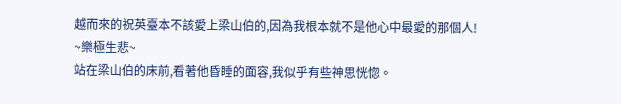越而來的祝英臺本不該愛上梁山伯的,因為我根本就不是他心中最愛的那個人!
~樂極生悲~
站在梁山伯的床前,看著他昏睡的面容,我似乎有些神思恍惚。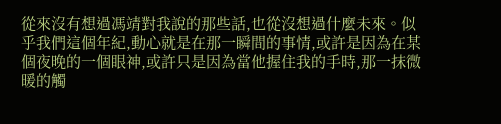從來沒有想過馮靖對我說的那些話,也從沒想過什麼未來。似乎我們這個年紀,動心就是在那一瞬間的事情,或許是因為在某個夜晚的一個眼神,或許只是因為當他握住我的手時,那一抹微暖的觸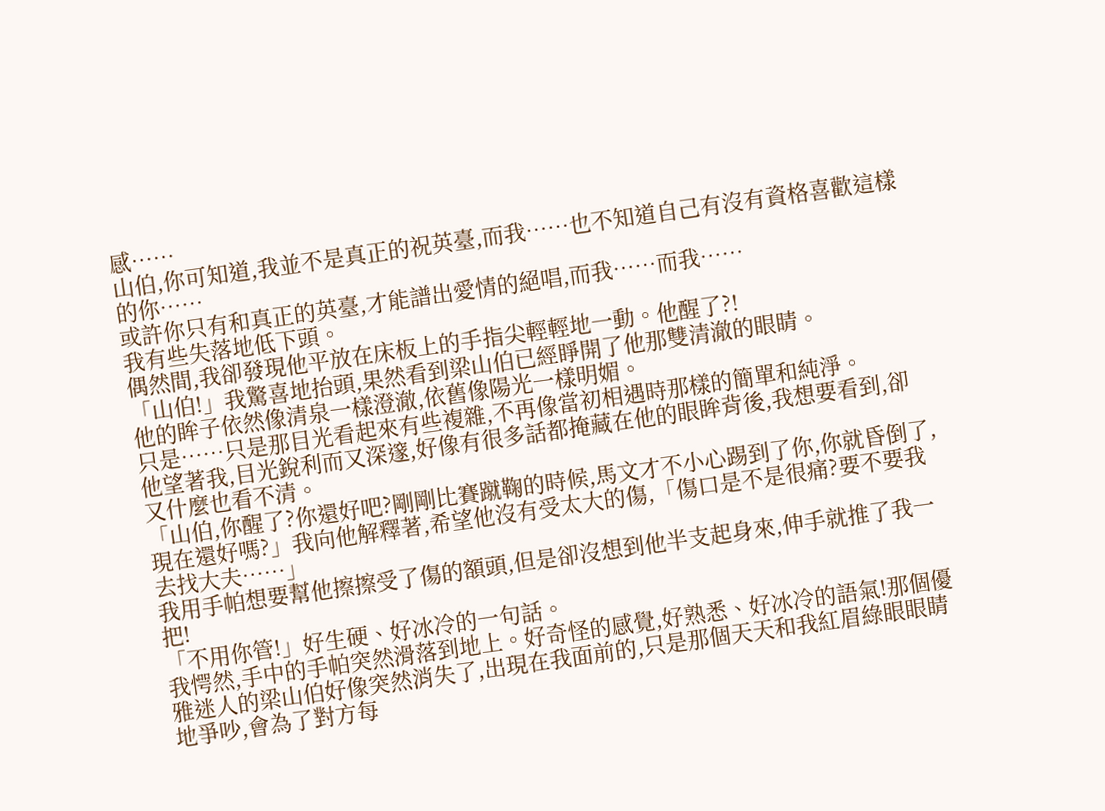感……
山伯,你可知道,我並不是真正的祝英臺,而我……也不知道自己有沒有資格喜歡這樣的你……
或許你只有和真正的英臺,才能譜出愛情的絕唱,而我……而我……
我有些失落地低下頭。
偶然間,我卻發現他平放在床板上的手指尖輕輕地一動。他醒了?!
「山伯!」我驚喜地抬頭,果然看到梁山伯已經睜開了他那雙清澈的眼睛。
他的眸子依然像清泉一樣澄澈,依舊像陽光一樣明媚。
只是……只是那目光看起來有些複雜,不再像當初相遇時那樣的簡單和純淨。
他望著我,目光銳利而又深邃,好像有很多話都掩藏在他的眼眸背後,我想要看到,卻又什麼也看不清。
「山伯,你醒了?你還好吧?剛剛比賽蹴鞠的時候,馬文才不小心踢到了你,你就昏倒了,現在還好嗎?」我向他解釋著,希望他沒有受太大的傷,「傷口是不是很痛?要不要我去找大夫……」
我用手帕想要幫他擦擦受了傷的額頭,但是卻沒想到他半支起身來,伸手就推了我一把!
「不用你管!」好生硬、好冰冷的一句話。
我愕然,手中的手帕突然滑落到地上。好奇怪的感覺,好熟悉、好冰冷的語氣!那個優雅迷人的梁山伯好像突然消失了,出現在我面前的,只是那個天天和我紅眉綠眼眼睛地爭吵,會為了對方每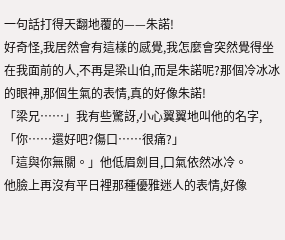一句話打得天翻地覆的——朱諾!
好奇怪,我居然會有這樣的感覺,我怎麼會突然覺得坐在我面前的人,不再是梁山伯,而是朱諾呢?那個冷冰冰的眼神,那個生氣的表情,真的好像朱諾!
「梁兄……」我有些驚訝,小心翼翼地叫他的名字,「你……還好吧?傷口……很痛?」
「這與你無關。」他低眉劍目,口氣依然冰冷。
他臉上再沒有平日裡那種優雅迷人的表情,好像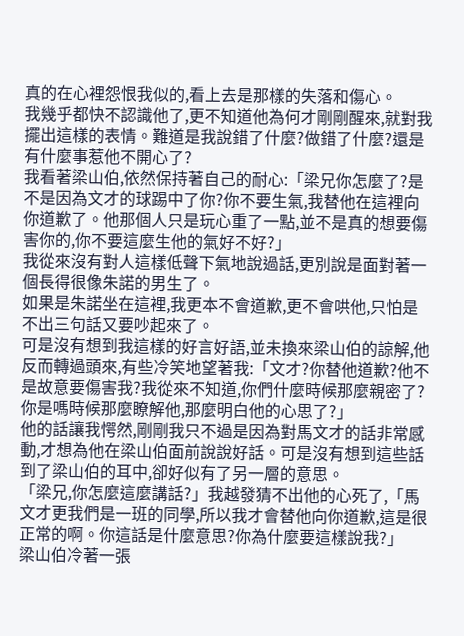真的在心裡怨恨我似的,看上去是那樣的失落和傷心。
我幾乎都快不認識他了,更不知道他為何才剛剛醒來,就對我擺出這樣的表情。難道是我說錯了什麼?做錯了什麼?還是有什麼事惹他不開心了?
我看著梁山伯,依然保持著自己的耐心:「梁兄你怎麼了?是不是因為文才的球踢中了你?你不要生氣,我替他在這裡向你道歉了。他那個人只是玩心重了一點,並不是真的想要傷害你的,你不要這麼生他的氣好不好?」
我從來沒有對人這樣低聲下氣地說過話,更別說是面對著一個長得很像朱諾的男生了。
如果是朱諾坐在這裡,我更本不會道歉,更不會哄他,只怕是不出三句話又要吵起來了。
可是沒有想到我這樣的好言好語,並未換來梁山伯的諒解,他反而轉過頭來,有些冷笑地望著我:「文才?你替他道歉?他不是故意要傷害我?我從來不知道,你們什麼時候那麼親密了?你是嗎時候那麼瞭解他,那麼明白他的心思了?」
他的話讓我愕然,剛剛我只不過是因為對馬文才的話非常感動,才想為他在梁山伯面前說說好話。可是沒有想到這些話到了梁山伯的耳中,卻好似有了另一層的意思。
「梁兄,你怎麼這麼講話?」我越發猜不出他的心死了,「馬文才更我們是一班的同學,所以我才會替他向你道歉,這是很正常的啊。你這話是什麼意思?你為什麼要這樣說我?」
梁山伯冷著一張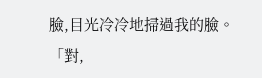臉,目光冷冷地掃過我的臉。
「對,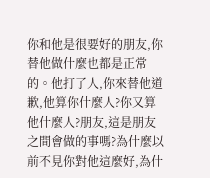你和他是很要好的朋友,你替他做什麼也都是正常的。他打了人,你來替他道歉,他算你什麼人?你又算他什麼人?朋友,這是朋友之間會做的事嗎?為什麼以前不見你對他這麼好,為什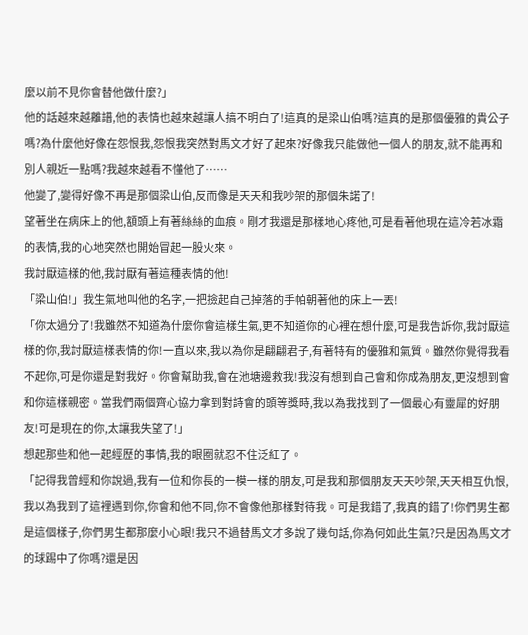麼以前不見你會替他做什麼?」
他的話越來越離譜,他的表情也越來越讓人搞不明白了!這真的是梁山伯嗎?這真的是那個優雅的貴公子嗎?為什麼他好像在怨恨我,怨恨我突然對馬文才好了起來?好像我只能做他一個人的朋友,就不能再和別人親近一點嗎?我越來越看不懂他了……
他變了,變得好像不再是那個梁山伯,反而像是天天和我吵架的那個朱諾了!
望著坐在病床上的他,額頭上有著絲絲的血痕。剛才我還是那樣地心疼他,可是看著他現在這冷若冰霜的表情,我的心地突然也開始冒起一股火來。
我討厭這樣的他,我討厭有著這種表情的他!
「梁山伯!」我生氣地叫他的名字,一把撿起自己掉落的手帕朝著他的床上一丟!
「你太過分了!我雖然不知道為什麼你會這樣生氣,更不知道你的心裡在想什麼,可是我告訴你,我討厭這樣的你,我討厭這樣表情的你!一直以來,我以為你是翩翩君子,有著特有的優雅和氣質。雖然你覺得我看不起你,可是你還是對我好。你會幫助我,會在池塘邊救我!我沒有想到自己會和你成為朋友,更沒想到會和你這樣親密。當我們兩個齊心協力拿到對詩會的頭等獎時,我以為我找到了一個最心有靈犀的好朋友!可是現在的你,太讓我失望了!」
想起那些和他一起經歷的事情,我的眼圈就忍不住泛紅了。
「記得我曾經和你說過,我有一位和你長的一模一樣的朋友,可是我和那個朋友天天吵架,天天相互仇恨,我以為我到了這裡遇到你,你會和他不同,你不會像他那樣對待我。可是我錯了,我真的錯了!你們男生都是這個樣子,你們男生都那麼小心眼!我只不過替馬文才多說了幾句話,你為何如此生氣?只是因為馬文才的球踢中了你嗎?還是因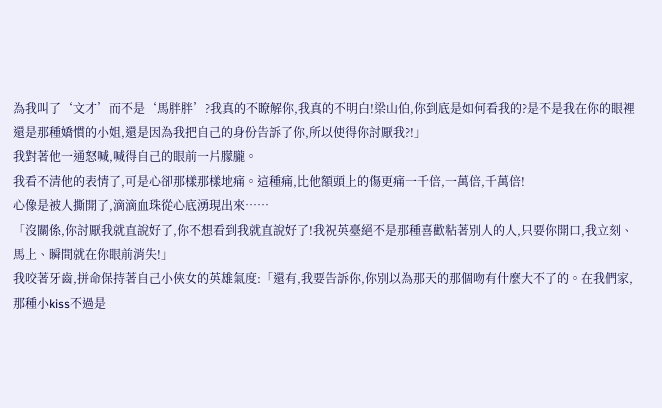為我叫了‘文才’而不是‘馬胖胖’?我真的不瞭解你,我真的不明白!梁山伯,你到底是如何看我的?是不是我在你的眼裡還是那種嬌慣的小姐,還是因為我把自己的身份告訴了你,所以使得你討厭我?!」
我對著他一通怒喊,喊得自己的眼前一片朦朧。
我看不清他的表情了,可是心卻那樣那樣地痛。這種痛,比他額頭上的傷更痛一千倍,一萬倍,千萬倍!
心像是被人撕開了,滴滴血珠從心底湧現出來……
「沒關係,你討厭我就直說好了,你不想看到我就直說好了!我祝英臺絕不是那種喜歡粘著別人的人,只要你開口,我立刻、馬上、瞬間就在你眼前消失!」
我咬著牙齒,拼命保持著自己小俠女的英雄氣度:「還有,我要告訴你,你別以為那天的那個吻有什麼大不了的。在我們家,那種小kiss不過是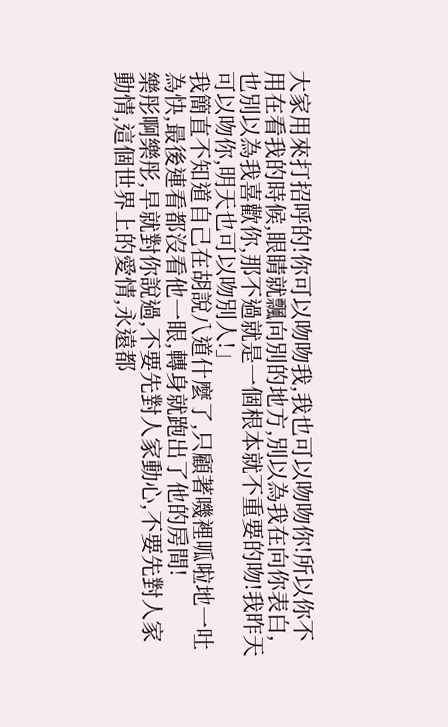大家用來打招呼的!你可以吻吻我,我也可以吻吻你!所以你不用在看我的時候,眼睛就飄向別的地方,別以為我在向你表白,也別以為我喜歡你,那不過就是一個根本就不重要的吻!我昨天可以吻你,明天也可以吻別人!」
我簡直不知道自己在胡說八道什麼了,只顧著嘰裡呱啦地一吐為快,最後連看都沒看他一眼,轉身就跑出了他的房間!
樂彤啊樂彤,早就對你說過,不要先對人家動心,不要先對人家動情,這個世界上的愛情,永遠都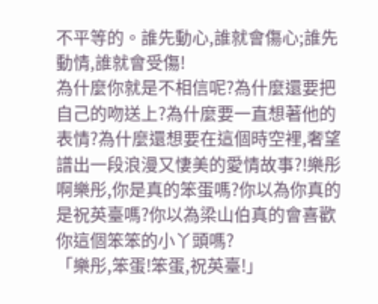不平等的。誰先動心,誰就會傷心;誰先動情,誰就會受傷!
為什麼你就是不相信呢?為什麼還要把自己的吻送上?為什麼要一直想著他的表情?為什麼還想要在這個時空裡,奢望譜出一段浪漫又悽美的愛情故事?!樂彤啊樂彤,你是真的笨蛋嗎?你以為你真的是祝英臺嗎?你以為梁山伯真的會喜歡你這個笨笨的小丫頭嗎?
「樂彤,笨蛋!笨蛋,祝英臺!」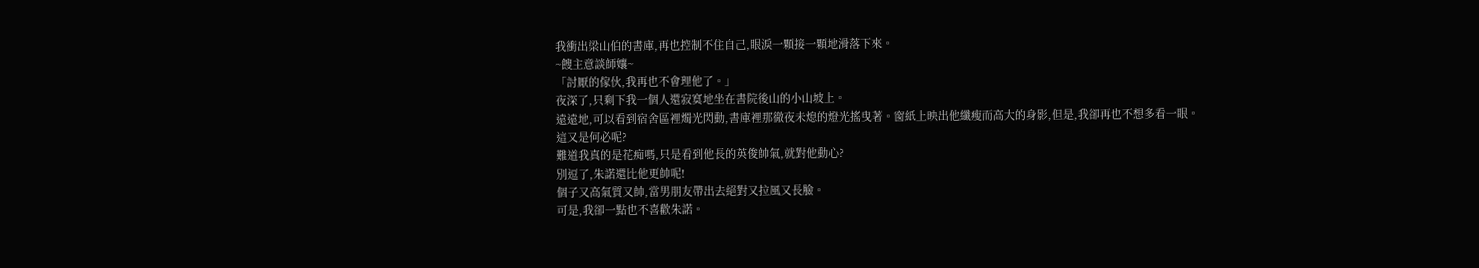我衝出梁山伯的書庫,再也控制不住自己,眼淚一顆接一顆地滑落下來。
~餿主意談師孃~
「討厭的傢伙,我再也不會理他了。」
夜深了,只剩下我一個人還寂寞地坐在書院後山的小山坡上。
遠遠地,可以看到宿舍區裡燭光閃動,書庫裡那徹夜未熄的燈光搖曳著。窗紙上映出他纖瘦而高大的身影,但是,我卻再也不想多看一眼。
這又是何必呢?
難道我真的是花痴嗎,只是看到他長的英俊帥氣,就對他動心?
別逗了,朱諾還比他更帥呢!
個子又高氣質又帥,當男朋友帶出去絕對又拉風又長臉。
可是,我卻一點也不喜歡朱諾。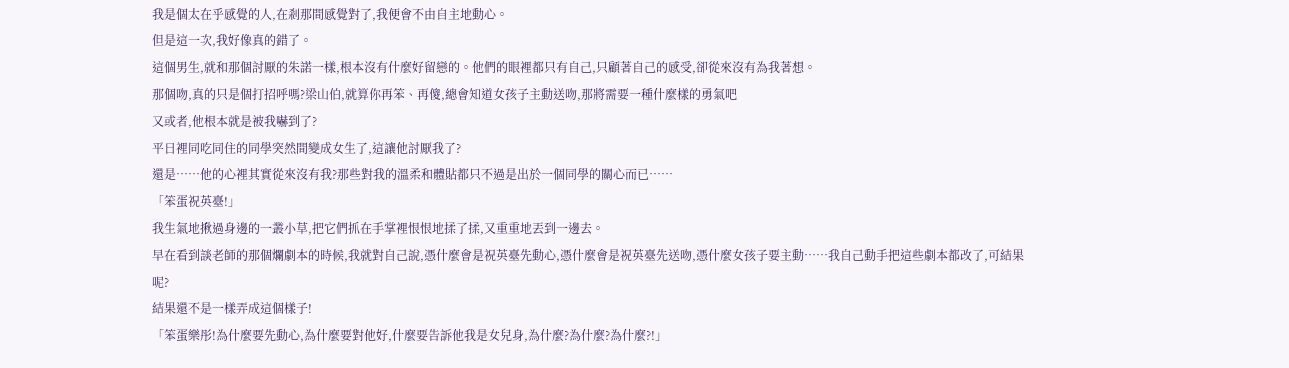我是個太在乎感覺的人,在剎那間感覺對了,我便會不由自主地動心。
但是這一次,我好像真的錯了。
這個男生,就和那個討厭的朱諾一樣,根本沒有什麼好留戀的。他們的眼裡都只有自己,只顧著自己的感受,卻從來沒有為我著想。
那個吻,真的只是個打招呼嗎?梁山伯,就算你再笨、再傻,總會知道女孩子主動送吻,那將需要一種什麼樣的勇氣吧
又或者,他根本就是被我嚇到了?
平日裡同吃同住的同學突然間變成女生了,這讓他討厭我了?
還是……他的心裡其實從來沒有我?那些對我的溫柔和體貼都只不過是出於一個同學的關心而已……
「笨蛋祝英臺!」
我生氣地揪過身邊的一叢小草,把它們抓在手掌裡恨恨地揉了揉,又重重地丟到一邊去。
早在看到談老師的那個爛劇本的時候,我就對自己說,憑什麼會是祝英臺先動心,憑什麼會是祝英臺先送吻,憑什麼女孩子要主動……我自己動手把這些劇本都改了,可結果呢?
結果還不是一樣弄成這個樣子!
「笨蛋樂彤!為什麼要先動心,為什麼要對他好,什麼要告訴他我是女兒身,為什麼?為什麼?為什麼?!」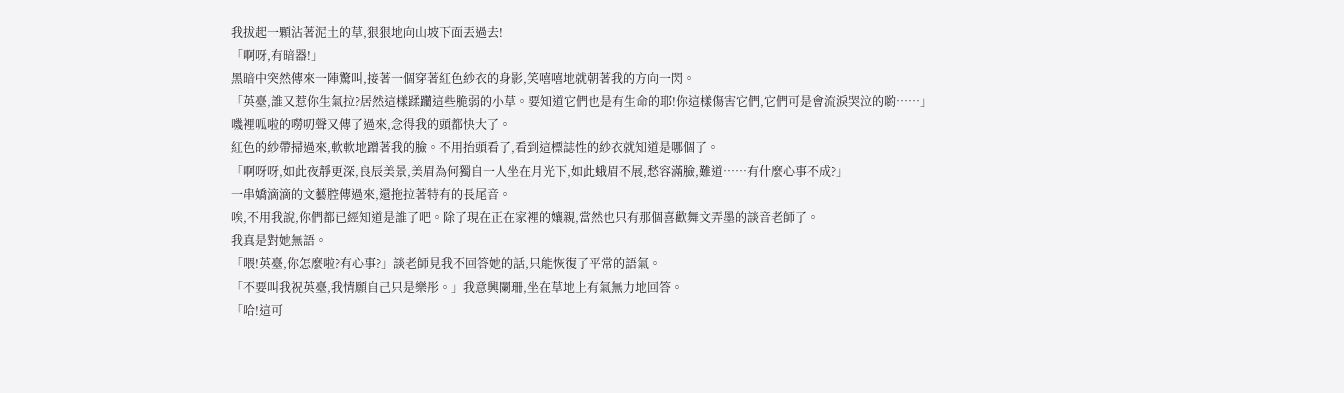我拔起一顆沾著泥土的草,狠狠地向山坡下面丟過去!
「啊呀,有暗器!」
黑暗中突然傳來一陣驚叫,接著一個穿著紅色紗衣的身影,笑嘻嘻地就朝著我的方向一閃。
「英臺,誰又惹你生氣拉?居然這樣蹂躪這些脆弱的小草。要知道它們也是有生命的耶!你這樣傷害它們,它們可是會流淚哭泣的喲……」
嘰裡呱啦的嘮叨聲又傳了過來,念得我的頭都快大了。
紅色的紗帶掃過來,軟軟地蹭著我的臉。不用抬頭看了,看到這標誌性的紗衣就知道是哪個了。
「啊呀呀,如此夜靜更深,良辰美景,美眉為何獨自一人坐在月光下,如此蛾眉不展,愁容滿臉,難道……有什麼心事不成?」
一串嬌滴滴的文藝腔傳過來,還拖拉著特有的長尾音。
唉,不用我說,你們都已經知道是誰了吧。除了現在正在家裡的孃親,當然也只有那個喜歡舞文弄墨的談音老師了。
我真是對她無語。
「喂!英臺,你怎麼啦?有心事?」談老師見我不回答她的話,只能恢復了平常的語氣。
「不要叫我祝英臺,我情願自己只是樂彤。」我意興闌珊,坐在草地上有氣無力地回答。
「哈!這可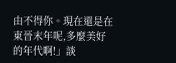由不得你。現在還是在東晉末年呢,多麼美好的年代啊!」談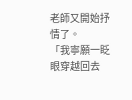老師又開始抒情了。
「我寧願一眨眼穿越回去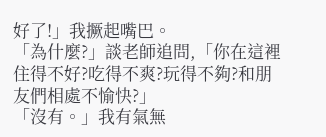好了!」我撅起嘴巴。
「為什麼?」談老師追問,「你在這裡住得不好?吃得不爽?玩得不夠?和朋友們相處不愉快?」
「沒有。」我有氣無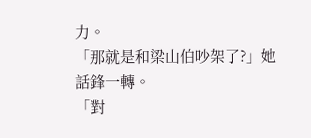力。
「那就是和梁山伯吵架了?」她話鋒一轉。
「對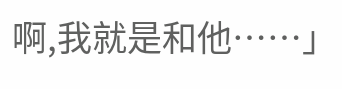啊,我就是和他……」